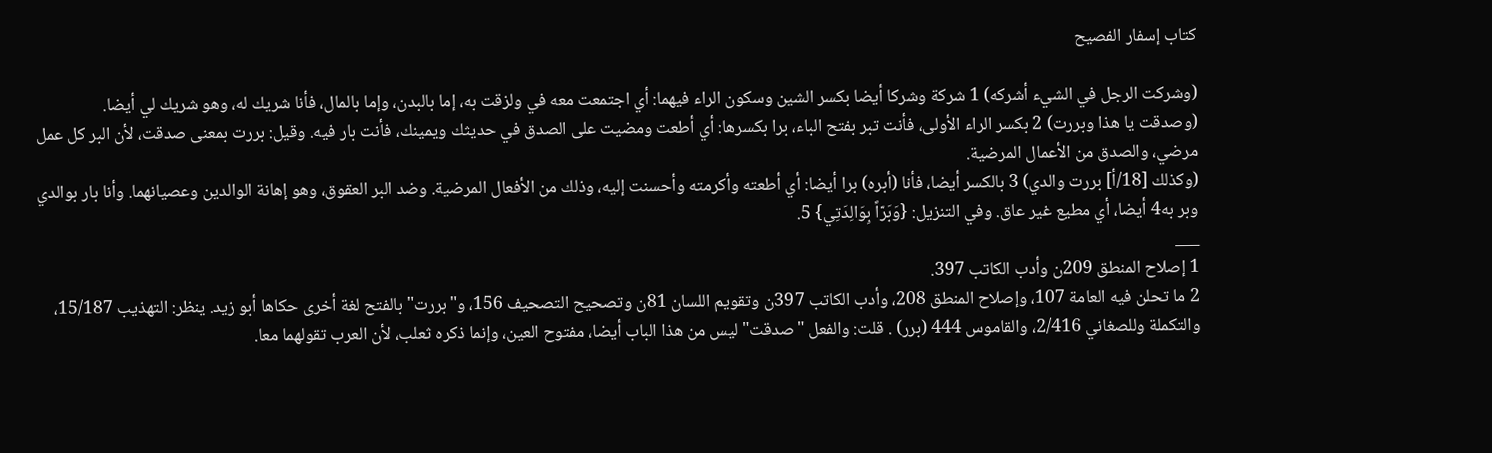كتاب إسفار الفصيح

(وشركت الرجل في الشيء أشركه) 1 شركة وشركا أيضا بكسر الشين وسكون الراء فيهما: أي اجتمعت معه في ولزقت به، إما بالبدن، وإما بالمال، فأنا شريك له، وهو شريك لي أيضا.
(وصدقت يا هذا وبررت) 2 بكسر الراء الأولى، فأنت تبر بفتح الباء، برا بكسرها: أي أطعت ومضيت على الصدق في حديثك ويمينك، فأنت بار فيه. وقيل: بررت بمعنى صدقت، لأن البر كل عمل مرضي، والصدق من الأعمال المرضية.
(وكذلك [18/أ] بررت والدي) 3 بالكسر أيضا، فأنا (أبره) برا أيضا: أي أطعته وأكرمته وأحسنت إليه، وذلك من الأفعال المرضية. وضد البر العقوق، وهو إهانة الوالدين وعصيانهما. وأنا بار بوالدي وبر به4 أيضا، أي مطيع غير عاق. وفي التنزيل: {وَبَرّاً بِوَالِدَتِي} 5.
___
1 إصلاح المنطق 209ن وأدب الكاتب 397.
2 ما تحلن فيه العامة 107، وإصلاح المنطق 208، وأدب الكاتب 397ن وتقويم اللسان 81ن وتصحيح التصحيف 156، و"بررت" بالفتح لغة أخرى حكاها أبو زيد. ينظر: التهذيب 15/187، والتكملة وللصغاني 2/416، والقاموس 444 (برر) . قلت: والفعل "صدقت" ليس من هذا الباب أيضا، مفتوح العين، وإنما ذكره ثعلب، لأن العرب تقولهما معا.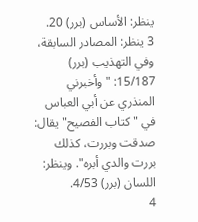ينظر: الأساس (برر) 20.
3 ينظر: المصادر السابقة، وفي التهذيب (برر) 15/187: "وأخبرني المنذري عن أبي العباس في " كتاب الفصيح" يقال: صدقت وبررت، كذلك بررت والدي أبره". وينظر: اللسان (برر) 4/53.
4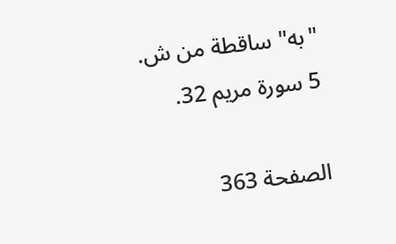"به" ساقطة من ش.
5 سورة مريم 32.

الصفحة 363